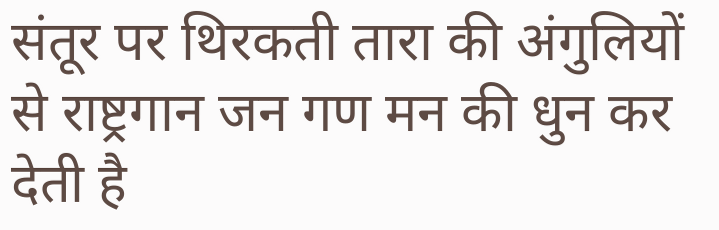संतूर पर थिरकती तारा की अंगुलियों से राष्ट्रगान जन गण मन की धुन कर देती है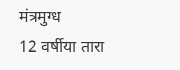मंत्रमुग्ध
12 वर्षीया तारा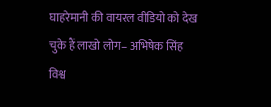घाहरेमानी की वायरल वीडियो को देख चुके हैं लाखो लोग– अभिषेक सिंह
विश्व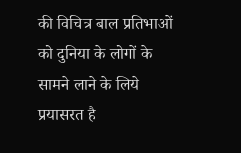की विचित्र बाल प्रतिभाओं को दुनिया के लोगों के सामने लाने के लिये प्रयासरत है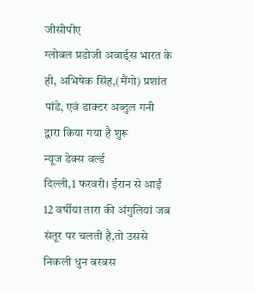जीसीपीए
ग्लोबल प्रडोजी अवार्ड्स भारत के ही, अभिषेक सिंह,(मैंगो) प्रशांत पांडे, एवं डाक्टर अब्दुल गनी द्वारा किया गया है शुरू
न्यूज डेक्स वर्ल्ड
दिल्ली,1 फरवरी। ईरान से आईं 12 वर्षीया तारा की अंगुलियां जब संतूर पर चलती है,तो उससे निकली धुन बरबस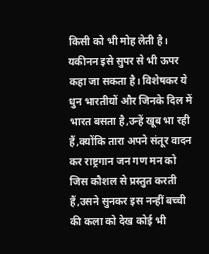किसी को भी मोह लेती है। यकीनन इसे सुपर से भी ऊपर कहा जा सकता है। विशेषकर ये धुन भारतीयों और जिनके दिल में भारत बसता है,उन्हें खूब भा रही हैं,क्योंकि तारा अपने संतूर वादन कर राष्ट्रगान जन गण मन को जिस कौशल से प्रस्तुत करती हैं,उसने सुनकर इस नन्हीं बच्ची की कला को देख कोई भी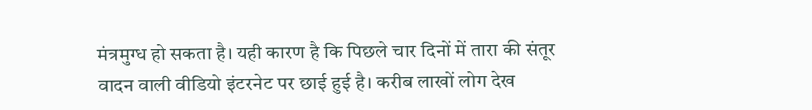मंत्रमुग्ध हो सकता है। यही कारण है कि पिछले चार दिनों में तारा की संतूर वादन वाली वीडियो इंटरनेट पर छाई हुई है। करीब लाखों लोग देख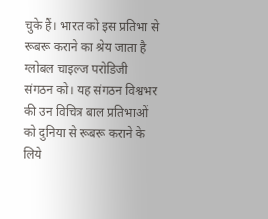चुके हैं। भारत को इस प्रतिभा से रूबरू कराने का श्रेय जाता है ग्लोबल चाइल्ज परोडिजी संगठन को। यह संगठन विश्वभर की उन विचित्र बाल प्रतिभाओं को दुनिया से रूबरू कराने के लिये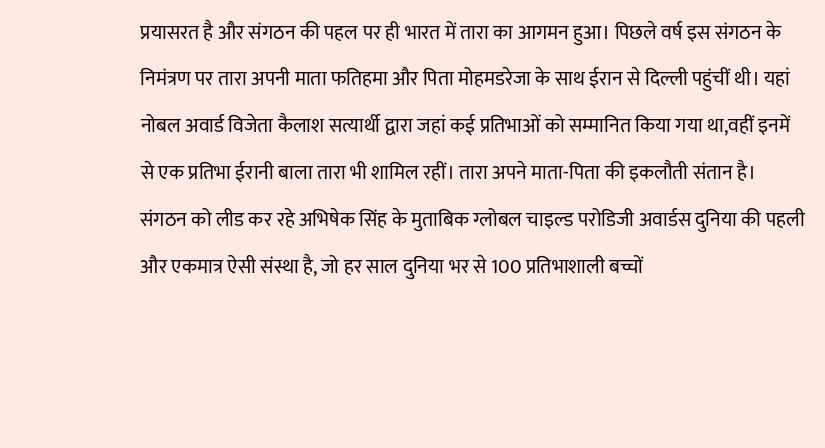प्रयासरत है और संगठन की पहल पर ही भारत में तारा का आगमन हुआ। पिछले वर्ष इस संगठन के निमंत्रण पर तारा अपनी माता फतिहमा और पिता मोहमडरेजा के साथ ईरान से दिल्ली पहुंचीं थी। यहां नोबल अवार्ड विजेता कैलाश सत्यार्थी द्वारा जहां कई प्रतिभाओं को सम्मानित किया गया था,वहीं इनमें से एक प्रतिभा ईरानी बाला तारा भी शामिल रहीं। तारा अपने माता-पिता की इकलौती संतान है।
संगठन को लीड कर रहे अभिषेक सिंह के मुताबिक ग्लोबल चाइल्ड परोडिजी अवार्डस दुनिया की पहली और एकमात्र ऐसी संस्था है, जो हर साल दुनिया भर से 100 प्रतिभाशाली बच्चों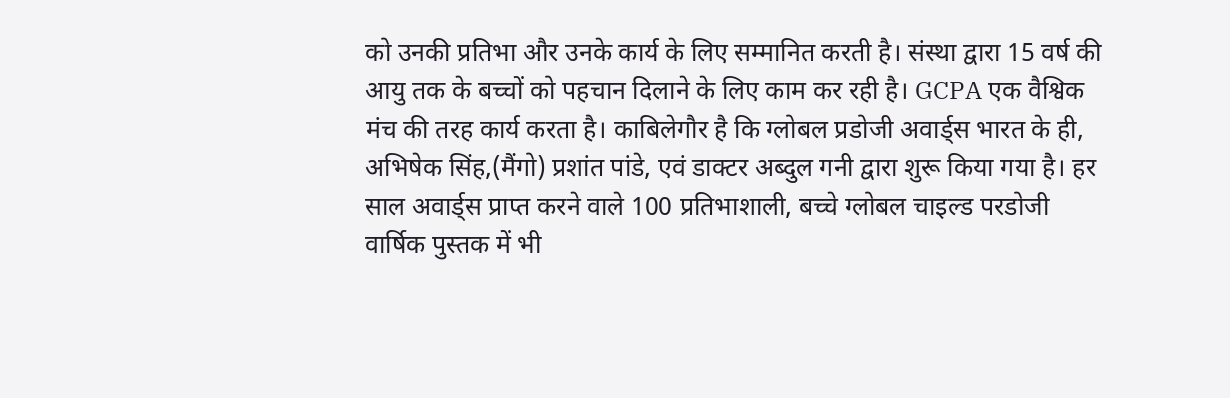को उनकी प्रतिभा और उनके कार्य के लिए सम्मानित करती है। संस्था द्वारा 15 वर्ष की आयु तक के बच्चों को पहचान दिलाने के लिए काम कर रही है। GCPA एक वैश्विक मंच की तरह कार्य करता है। काबिलेगौर है कि ग्लोबल प्रडोजी अवार्ड्स भारत के ही, अभिषेक सिंह,(मैंगो) प्रशांत पांडे, एवं डाक्टर अब्दुल गनी द्वारा शुरू किया गया है। हर साल अवार्ड्स प्राप्त करने वाले 100 प्रतिभाशाली, बच्चे ग्लोबल चाइल्ड परडोजी वार्षिक पुस्तक में भी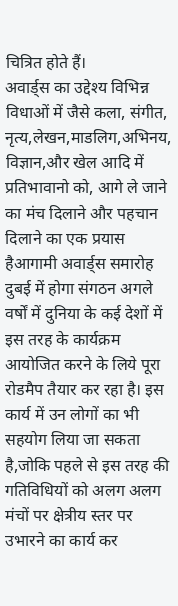चित्रित होते हैं।
अवार्ड्स का उद्देश्य विभिन्न विधाओं में जैसे कला, संगीत, नृत्य,लेखन,माडलिग,अभिनय, विज्ञान,और खेल आदि में प्रतिभावानो को, आगे ले जाने का मंच दिलाने और पहचान दिलाने का एक प्रयास हैआगामी अवार्ड्स समारोह दुबई में होगा संगठन अगले वर्षों में दुनिया के कई देशों में इस तरह के कार्यक्रम आयोजित करने के लिये पूरा रोडमैप तैयार कर रहा है। इस कार्य में उन लोगों का भी सहयोग लिया जा सकता है,जोकि पहले से इस तरह की गतिविधियों को अलग अलग मंचों पर क्षेत्रीय स्तर पर उभारने का कार्य कर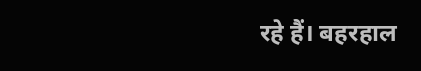रहे हैं। बहरहाल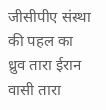जीसीपीए संस्था की पहल का ध्रुव तारा ईरान वासी तारा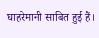घाहरेमानी साबित हुई हैं।